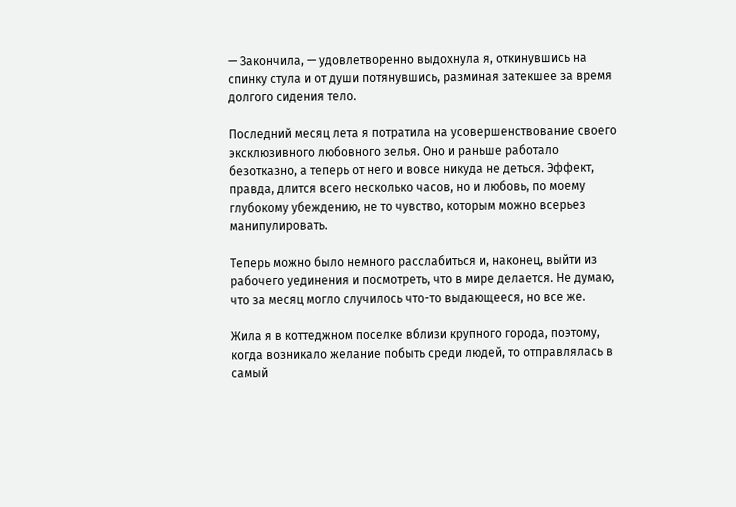— Закончила, — удовлетворенно выдохнула я, откинувшись на спинку стула и от души потянувшись, разминая затекшее за время долгого сидения тело.

Последний месяц лета я потратила на усовершенствование своего эксклюзивного любовного зелья. Оно и раньше работало безотказно, а теперь от него и вовсе никуда не деться. Эффект, правда, длится всего несколько часов, но и любовь, по моему глубокому убеждению, не то чувство, которым можно всерьез манипулировать.

Теперь можно было немного расслабиться и, наконец, выйти из рабочего уединения и посмотреть, что в мире делается. Не думаю, что за месяц могло случилось что-то выдающееся, но все же.

Жила я в коттеджном поселке вблизи крупного города, поэтому, когда возникало желание побыть среди людей, то отправлялась в самый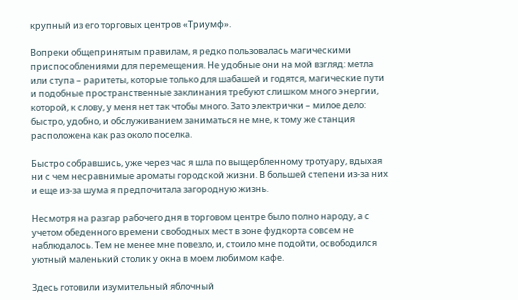крупный из его торговых центров «Триумф».

Вопреки общепринятым правилам, я редко пользовалась магическими приспособлениями для перемещения. Не удобные они на мой взгляд: метла или ступа – раритеты, которые только для шабашей и годятся, магические пути и подобные пространственные заклинания требуют слишком много энергии, которой, к слову, у меня нет так чтобы много. Зато электрички – милое дело: быстро, удобно, и обслуживанием заниматься не мне, к тому же станция расположена как раз около поселка.

Быстро собравшись, уже через час я шла по выщербленному тротуару, вдыхая ни с чем несравнимые ароматы городской жизни. В большей степени из-за них и еще из-за шума я предпочитала загородную жизнь.

Несмотря на разгар рабочего дня в торговом центре было полно народу, а с учетом обеденного времени свободных мест в зоне фудкорта совсем не наблюдалось. Тем не менее мне повезло, и, стоило мне подойти, освободился уютный маленький столик у окна в моем любимом кафе.

Здесь готовили изумительный яблочный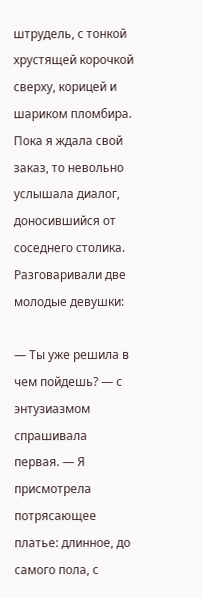штрудель, с тонкой хрустящей корочкой сверху, корицей и шариком пломбира. Пока я ждала свой заказ, то невольно услышала диалог, доносившийся от соседнего столика. Разговаривали две молодые девушки:

— Ты уже решила в чем пойдешь? — с энтузиазмом спрашивала первая. — Я присмотрела потрясающее платье: длинное, до самого пола, с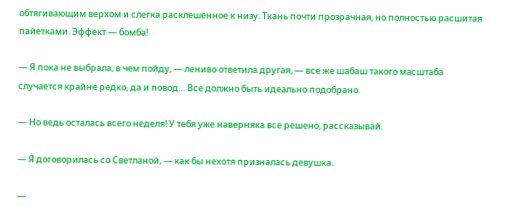обтягивающим верхом и слегка расклешенное к низу. Ткань почти прозрачная, но полностью расшитая пайетками. Эффект — бомба!

— Я пока не выбрала, в чем пойду, — лениво ответила другая, — все же шабаш такого масштаба случается крайне редко, да и повод… Все должно быть идеально подобрано.

— Но ведь осталась всего неделя! У тебя уже наверняка все решено, рассказывай.

— Я договорилась со Светланой, — как бы нехотя призналась девушка.

—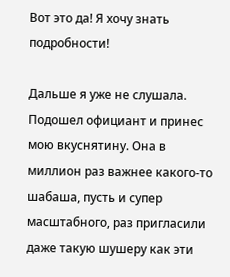Вот это да! Я хочу знать подробности!

Дальше я уже не слушала. Подошел официант и принес мою вкуснятину. Она в миллион раз важнее какого-то шабаша, пусть и супер масштабного, раз пригласили даже такую шушеру как эти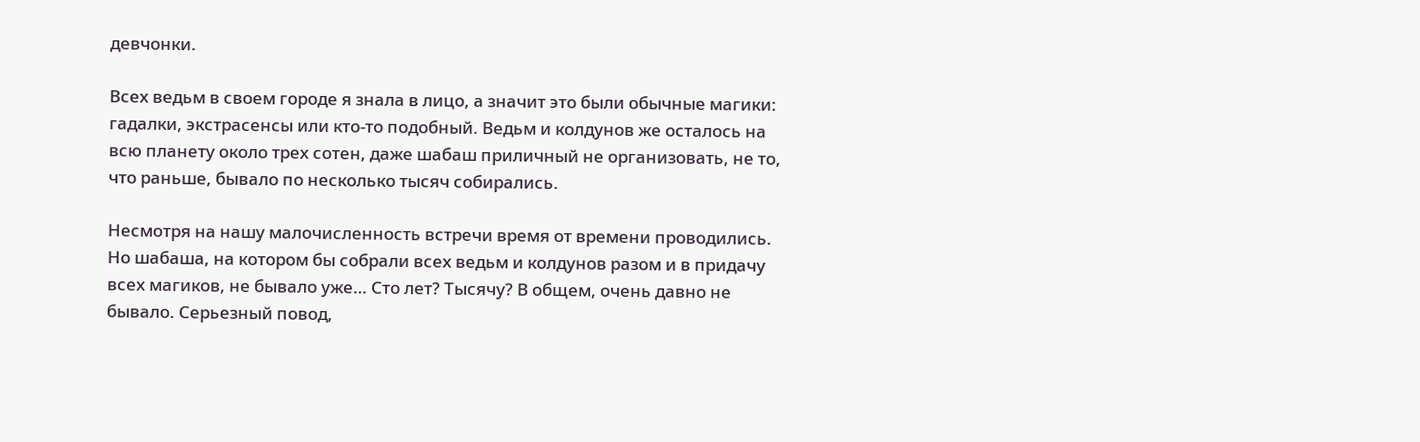девчонки.

Всех ведьм в своем городе я знала в лицо, а значит это были обычные магики: гадалки, экстрасенсы или кто-то подобный. Ведьм и колдунов же осталось на всю планету около трех сотен, даже шабаш приличный не организовать, не то, что раньше, бывало по несколько тысяч собирались.

Несмотря на нашу малочисленность встречи время от времени проводились. Но шабаша, на котором бы собрали всех ведьм и колдунов разом и в придачу всех магиков, не бывало уже… Сто лет? Тысячу? В общем, очень давно не бывало. Серьезный повод,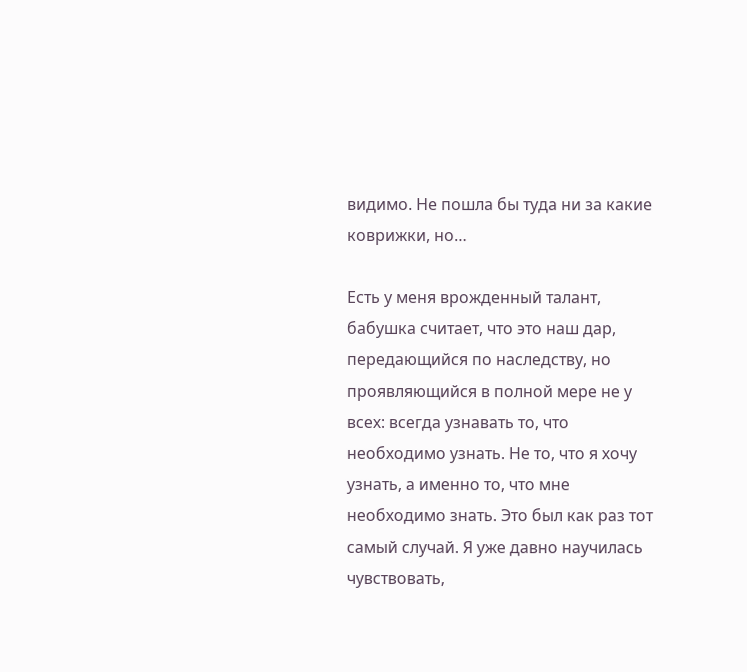видимо. Не пошла бы туда ни за какие коврижки, но…

Есть у меня врожденный талант, бабушка считает, что это наш дар, передающийся по наследству, но проявляющийся в полной мере не у всех: всегда узнавать то, что необходимо узнать. Не то, что я хочу узнать, а именно то, что мне необходимо знать. Это был как раз тот самый случай. Я уже давно научилась чувствовать,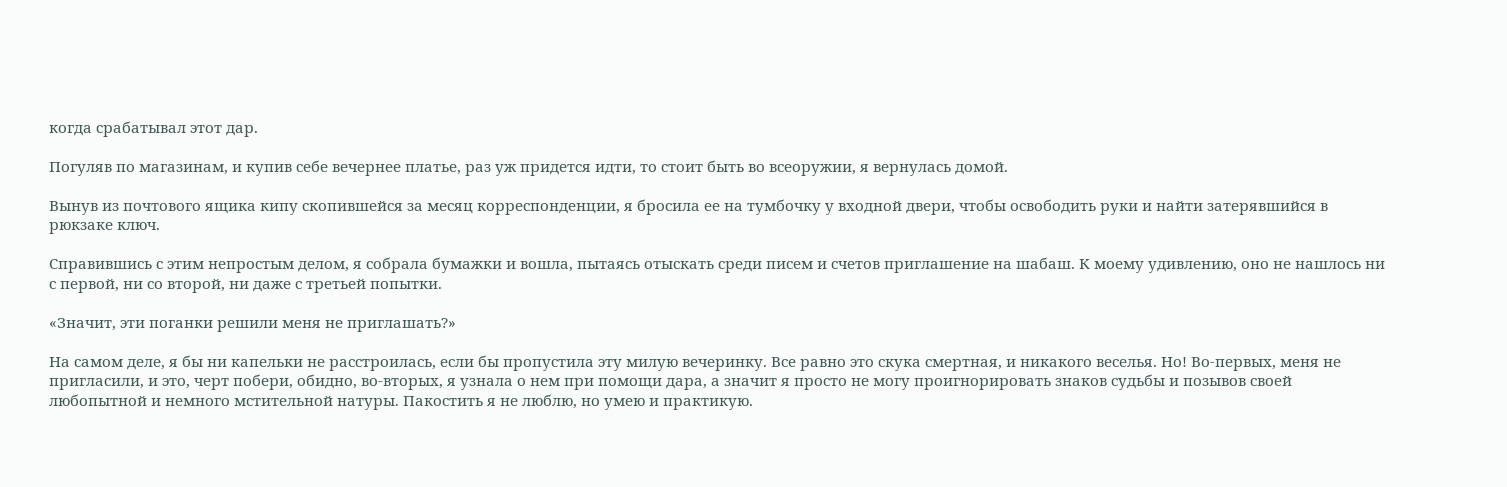когда срабатывал этот дар.

Погуляв по магазинам, и купив себе вечернее платье, раз уж придется идти, то стоит быть во всеоружии, я вернулась домой.

Вынув из почтового ящика кипу скопившейся за месяц корреспонденции, я бросила ее на тумбочку у входной двери, чтобы освободить руки и найти затерявшийся в рюкзаке ключ.

Справившись с этим непростым делом, я собрала бумажки и вошла, пытаясь отыскать среди писем и счетов приглашение на шабаш. К моему удивлению, оно не нашлось ни с первой, ни со второй, ни даже с третьей попытки.

«Значит, эти поганки решили меня не приглашать?»

На самом деле, я бы ни капельки не расстроилась, если бы пропустила эту милую вечеринку. Все равно это скука смертная, и никакого веселья. Но! Во-первых, меня не пригласили, и это, черт побери, обидно, во-вторых, я узнала о нем при помощи дара, а значит я просто не могу проигнорировать знаков судьбы и позывов своей любопытной и немного мстительной натуры. Пакостить я не люблю, но умею и практикую.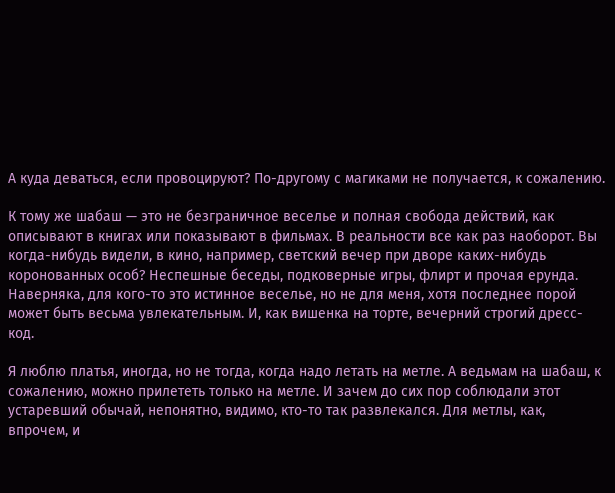А куда деваться, если провоцируют? По-другому с магиками не получается, к сожалению.

К тому же шабаш — это не безграничное веселье и полная свобода действий, как описывают в книгах или показывают в фильмах. В реальности все как раз наоборот. Вы когда-нибудь видели, в кино, например, светский вечер при дворе каких-нибудь коронованных особ? Неспешные беседы, подковерные игры, флирт и прочая ерунда. Наверняка, для кого-то это истинное веселье, но не для меня, хотя последнее порой может быть весьма увлекательным. И, как вишенка на торте, вечерний строгий дресс-код.

Я люблю платья, иногда, но не тогда, когда надо летать на метле. А ведьмам на шабаш, к сожалению, можно прилететь только на метле. И зачем до сих пор соблюдали этот устаревший обычай, непонятно, видимо, кто-то так развлекался. Для метлы, как, впрочем, и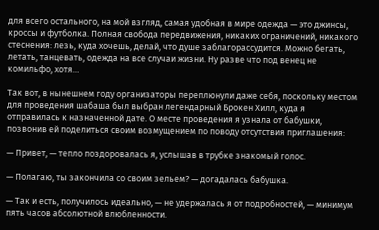для всего остального, на мой взгляд, самая удобная в мире одежда — это джинсы, кроссы и футболка. Полная свобода передвижения, никаких ограничений, никакого стеснения: лезь, куда хочешь, делай, что душе заблагорассудится. Можно бегать, летать, танцевать, одежда на все случаи жизни. Ну разве что под венец не комильфо, хотя…

Так вот, в нынешнем году организаторы переплюнули даже себя, поскольку местом для проведения шабаша был выбран легендарный Брокен Хилл, куда я отправилась к назначенной дате. О месте проведения я узнала от бабушки, позвонив ей поделиться своим возмущением по поводу отсутствия приглашения:

— Привет, — тепло поздоровалась я, услышав в трубке знакомый голос.

— Полагаю, ты закончила со своим зельем? — догадалась бабушка.

— Так и есть, получилось идеально, — не удержалась я от подробностей, — минимум пять часов абсолютной влюбленности.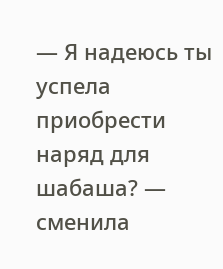— Я надеюсь ты успела приобрести наряд для шабаша? — сменила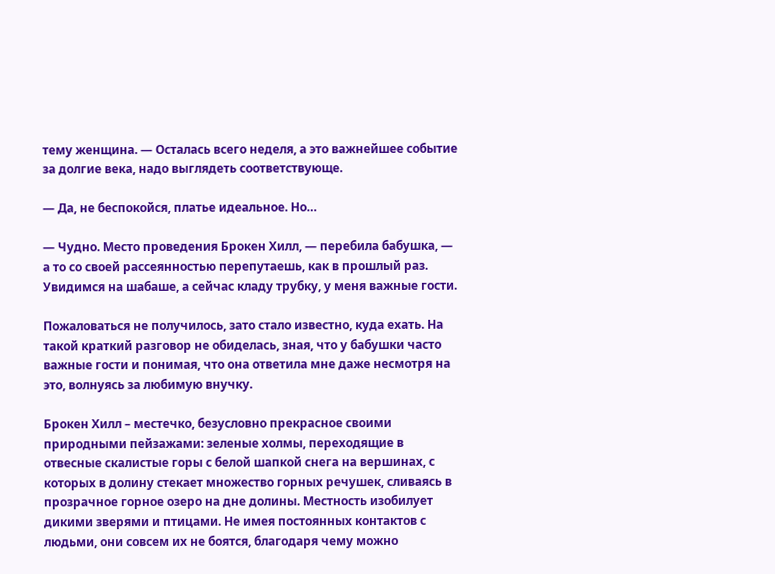тему женщина. — Осталась всего неделя, а это важнейшее событие за долгие века, надо выглядеть соответствующе.

— Да, не беспокойся, платье идеальное. Но…

— Чудно. Место проведения Брокен Хилл, — перебила бабушка, — а то со своей рассеянностью перепутаешь, как в прошлый раз. Увидимся на шабаше, а сейчас кладу трубку, у меня важные гости.

Пожаловаться не получилось, зато стало известно, куда ехать. На такой краткий разговор не обиделась, зная, что у бабушки часто важные гости и понимая, что она ответила мне даже несмотря на это, волнуясь за любимую внучку.

Брокен Хилл – местечко, безусловно прекрасное своими природными пейзажами: зеленые холмы, переходящие в отвесные скалистые горы с белой шапкой снега на вершинах, с которых в долину стекает множество горных речушек, сливаясь в прозрачное горное озеро на дне долины. Местность изобилует дикими зверями и птицами. Не имея постоянных контактов с людьми, они совсем их не боятся, благодаря чему можно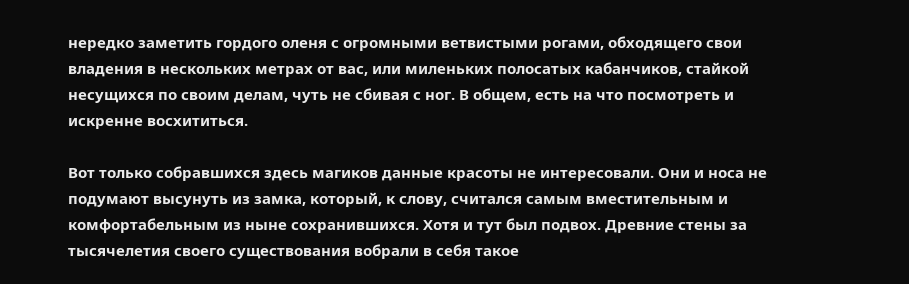нередко заметить гордого оленя с огромными ветвистыми рогами, обходящего свои владения в нескольких метрах от вас, или миленьких полосатых кабанчиков, стайкой несущихся по своим делам, чуть не сбивая с ног. В общем, есть на что посмотреть и искренне восхититься.

Вот только собравшихся здесь магиков данные красоты не интересовали. Они и носа не подумают высунуть из замка, который, к слову, считался самым вместительным и комфортабельным из ныне сохранившихся. Хотя и тут был подвох. Древние стены за тысячелетия своего существования вобрали в себя такое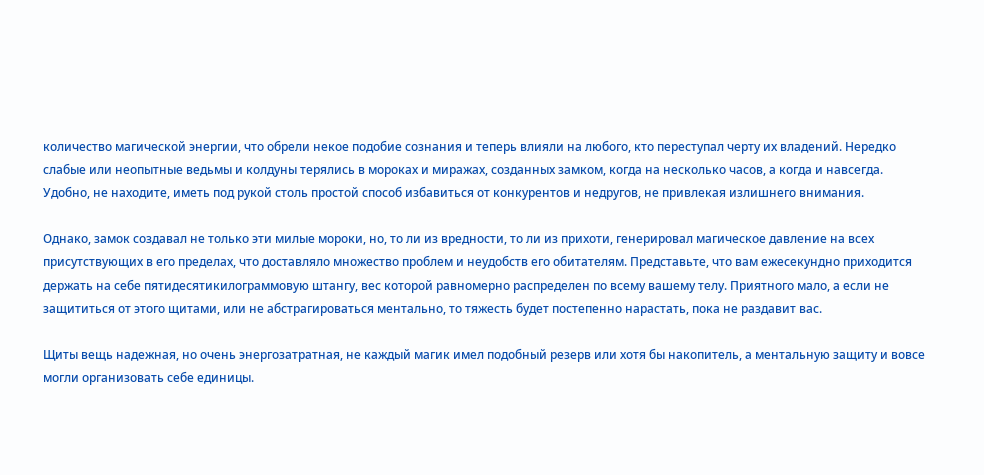количество магической энергии, что обрели некое подобие сознания и теперь влияли на любого, кто переступал черту их владений. Нередко слабые или неопытные ведьмы и колдуны терялись в мороках и миражах, созданных замком, когда на несколько часов, а когда и навсегда. Удобно, не находите, иметь под рукой столь простой способ избавиться от конкурентов и недругов, не привлекая излишнего внимания.

Однако, замок создавал не только эти милые мороки, но, то ли из вредности, то ли из прихоти, генерировал магическое давление на всех присутствующих в его пределах, что доставляло множество проблем и неудобств его обитателям. Представьте, что вам ежесекундно приходится держать на себе пятидесятикилограммовую штангу, вес которой равномерно распределен по всему вашему телу. Приятного мало, а если не защититься от этого щитами, или не абстрагироваться ментально, то тяжесть будет постепенно нарастать, пока не раздавит вас.

Щиты вещь надежная, но очень энергозатратная, не каждый магик имел подобный резерв или хотя бы накопитель, а ментальную защиту и вовсе могли организовать себе единицы.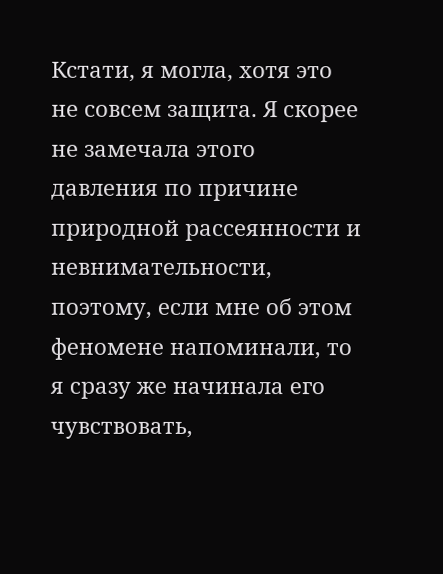Кстати, я могла, хотя это не совсем защита. Я скорее не замечала этого давления по причине природной рассеянности и невнимательности, поэтому, если мне об этом феномене напоминали, то я сразу же начинала его чувствовать,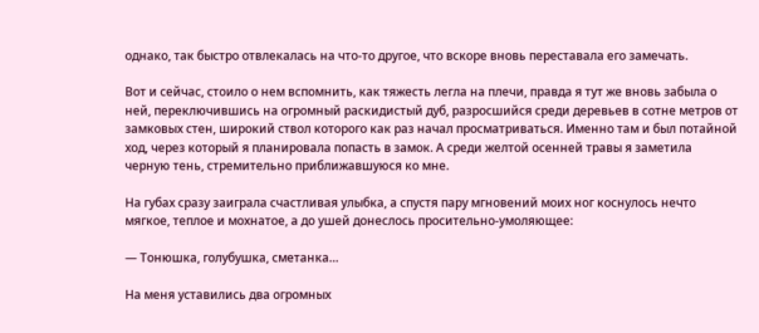однако, так быстро отвлекалась на что-то другое, что вскоре вновь переставала его замечать.

Вот и сейчас, стоило о нем вспомнить, как тяжесть легла на плечи, правда я тут же вновь забыла о ней, переключившись на огромный раскидистый дуб, разросшийся среди деревьев в сотне метров от замковых стен, широкий ствол которого как раз начал просматриваться. Именно там и был потайной ход, через который я планировала попасть в замок. А среди желтой осенней травы я заметила черную тень, стремительно приближавшуюся ко мне.

На губах сразу заиграла счастливая улыбка, а спустя пару мгновений моих ног коснулось нечто мягкое, теплое и мохнатое, а до ушей донеслось просительно-умоляющее:

— Тонюшка, голубушка, сметанка…

На меня уставились два огромных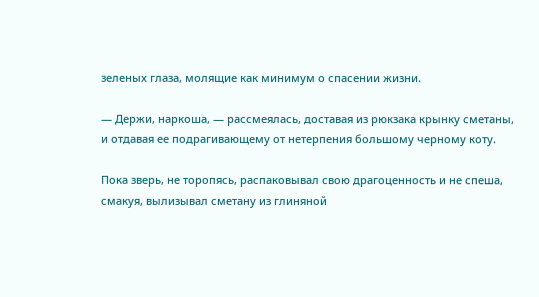зеленых глаза, молящие как минимум о спасении жизни.

— Держи, наркоша, — рассмеялась, доставая из рюкзака крынку сметаны, и отдавая ее подрагивающему от нетерпения большому черному коту.

Пока зверь, не торопясь, распаковывал свою драгоценность и не спеша, смакуя, вылизывал сметану из глиняной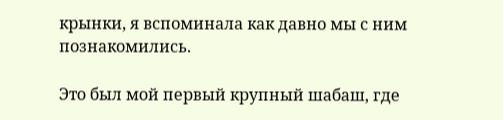крынки, я вспоминала как давно мы с ним познакомились.

Это был мой первый крупный шабаш, где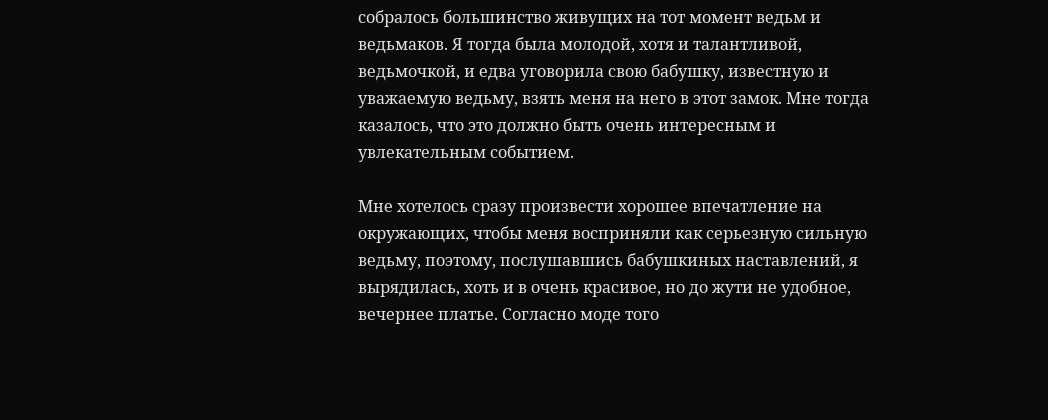собралось большинство живущих на тот момент ведьм и ведьмаков. Я тогда была молодой, хотя и талантливой, ведьмочкой, и едва уговорила свою бабушку, известную и уважаемую ведьму, взять меня на него в этот замок. Мне тогда казалось, что это должно быть очень интересным и увлекательным событием.

Мне хотелось сразу произвести хорошее впечатление на окружающих, чтобы меня восприняли как серьезную сильную ведьму, поэтому, послушавшись бабушкиных наставлений, я вырядилась, хоть и в очень красивое, но до жути не удобное, вечернее платье. Согласно моде того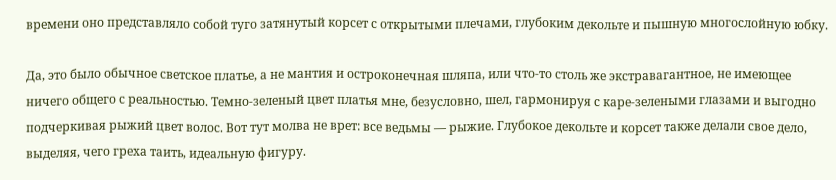времени оно представляло собой туго затянутый корсет с открытыми плечами, глубоким декольте и пышную многослойную юбку.

Да, это было обычное светское платье, а не мантия и остроконечная шляпа, или что-то столь же экстравагантное, не имеющее ничего общего с реальностью. Темно-зеленый цвет платья мне, безусловно, шел, гармонируя с каре-зелеными глазами и выгодно подчеркивая рыжий цвет волос. Вот тут молва не врет: все ведьмы — рыжие. Глубокое декольте и корсет также делали свое дело, выделяя, чего греха таить, идеальную фигуру.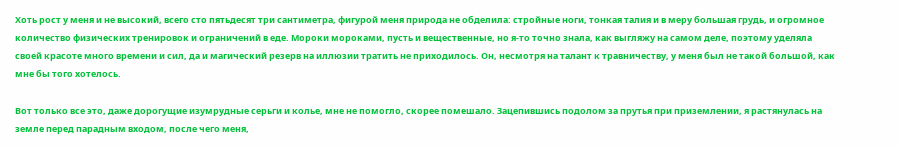Хоть рост у меня и не высокий, всего сто пятьдесят три сантиметра, фигурой меня природа не обделила: стройные ноги, тонкая талия и в меру большая грудь, и огромное количество физических тренировок и ограничений в еде. Мороки мороками, пусть и вещественные, но я-то точно знала, как выгляжу на самом деле, поэтому уделяла своей красоте много времени и сил, да и магический резерв на иллюзии тратить не приходилось. Он, несмотря на талант к травничеству, у меня был не такой большой, как мне бы того хотелось.

Вот только все это, даже дорогущие изумрудные серьги и колье, мне не помогло, скорее помешало. Зацепившись подолом за прутья при приземлении, я растянулась на земле перед парадным входом, после чего меня,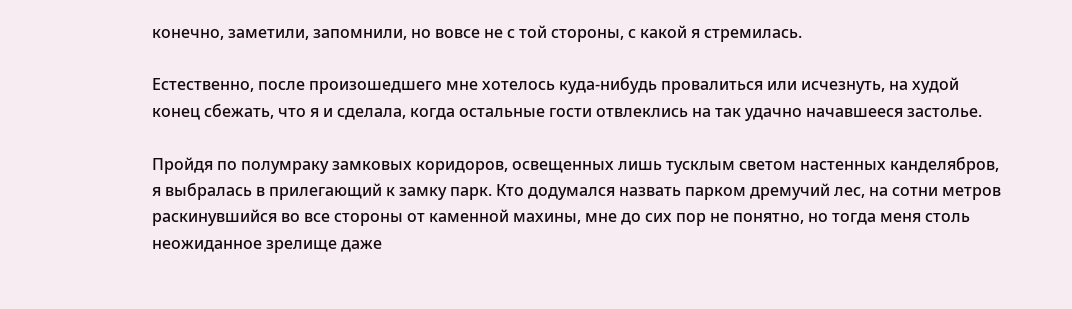конечно, заметили, запомнили, но вовсе не с той стороны, с какой я стремилась.

Естественно, после произошедшего мне хотелось куда-нибудь провалиться или исчезнуть, на худой конец сбежать, что я и сделала, когда остальные гости отвлеклись на так удачно начавшееся застолье.

Пройдя по полумраку замковых коридоров, освещенных лишь тусклым светом настенных канделябров, я выбралась в прилегающий к замку парк. Кто додумался назвать парком дремучий лес, на сотни метров раскинувшийся во все стороны от каменной махины, мне до сих пор не понятно, но тогда меня столь неожиданное зрелище даже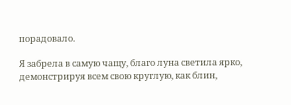порадовало.

Я забрела в самую чащу, благо луна светила ярко, демонстрируя всем свою круглую, как блин,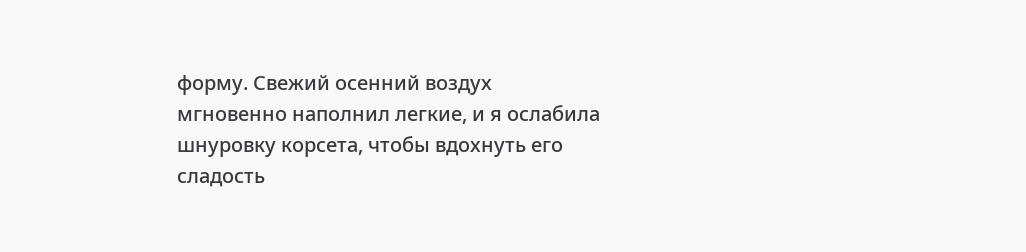форму. Свежий осенний воздух мгновенно наполнил легкие, и я ослабила шнуровку корсета, чтобы вдохнуть его сладость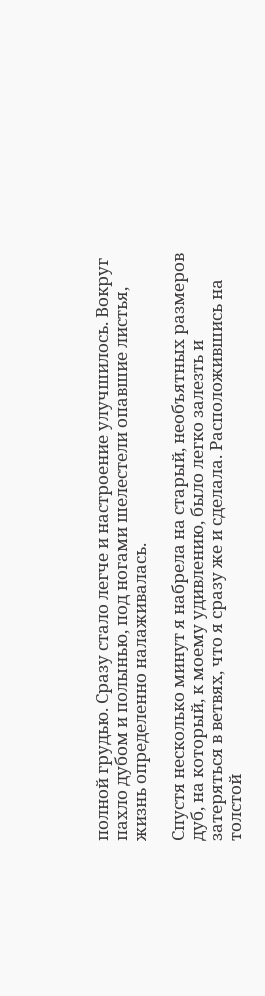полной грудью. Сразу стало легче и настроение улучшилось. Вокруг пахло дубом и полынью, под ногами шелестели опавшие листья, жизнь определенно налаживалась.

Спустя несколько минут я набрела на старый, необъятных размеров дуб, на который, к моему удивлению, было легко залезть и затеряться в ветвях, что я сразу же и сделала. Расположившись на толстой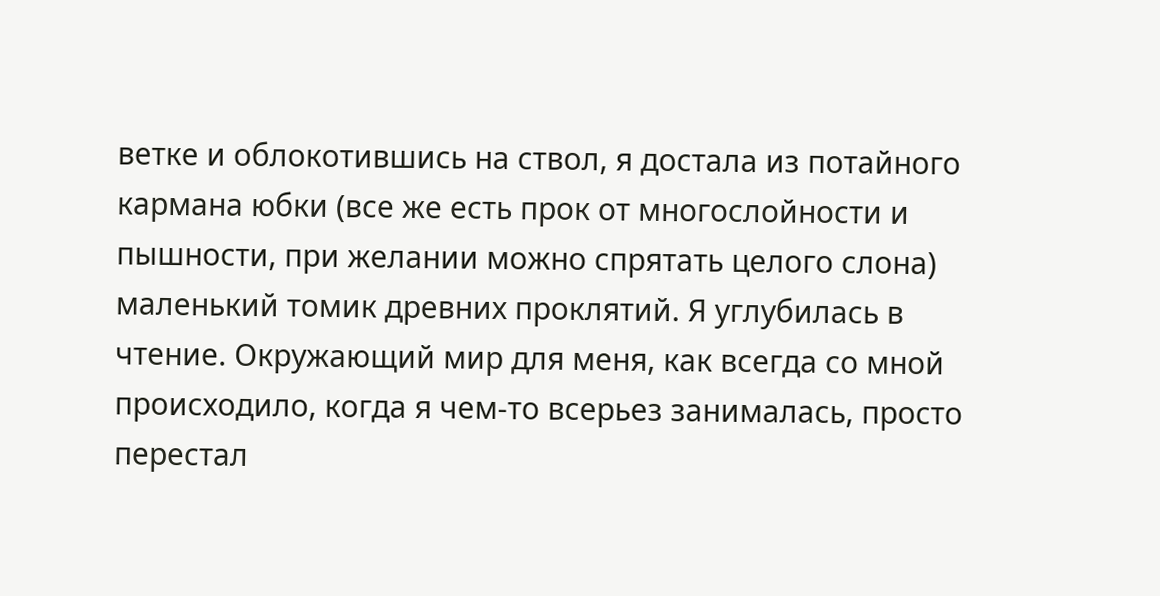ветке и облокотившись на ствол, я достала из потайного кармана юбки (все же есть прок от многослойности и пышности, при желании можно спрятать целого слона) маленький томик древних проклятий. Я углубилась в чтение. Окружающий мир для меня, как всегда со мной происходило, когда я чем-то всерьез занималась, просто перестал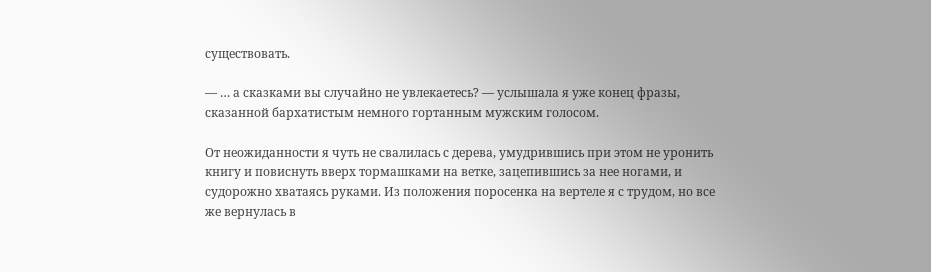существовать.

— … а сказками вы случайно не увлекаетесь? — услышала я уже конец фразы, сказанной бархатистым немного гортанным мужским голосом.

От неожиданности я чуть не свалилась с дерева, умудрившись при этом не уронить книгу и повиснуть вверх тормашками на ветке, зацепившись за нее ногами, и судорожно хватаясь руками. Из положения поросенка на вертеле я с трудом, но все же вернулась в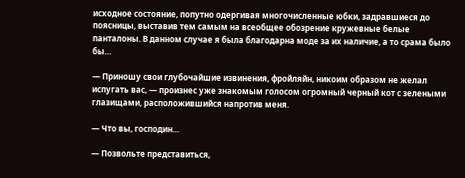исходное состояние, попутно одергивая многочисленные юбки, задравшиеся до поясницы, выставив тем самым на всеобщее обозрение кружевные белые панталоны. В данном случае я была благодарна моде за их наличие, а то срама было бы…

— Приношу свои глубочайшие извинения, фройляйн, никоим образом не желал испугать вас, — произнес уже знакомым голосом огромный черный кот с зелеными глазищами, расположившийся напротив меня.

— Что вы, господин…

— Позвольте представиться,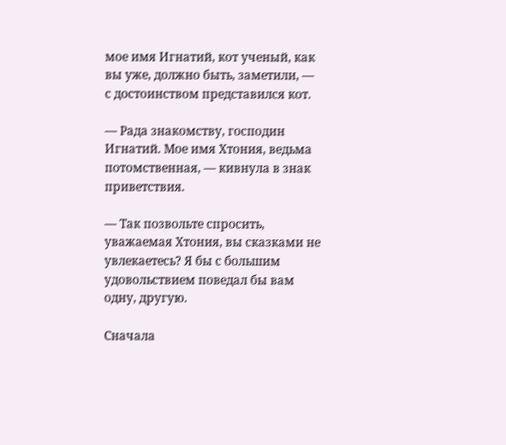мое имя Игнатий, кот ученый, как вы уже, должно быть, заметили, — с достоинством представился кот.

— Рада знакомству, господин Игнатий. Мое имя Хтония, ведьма потомственная, — кивнула в знак приветствия.

— Так позвольте спросить, уважаемая Хтония, вы сказками не увлекаетесь? Я бы с большим удовольствием поведал бы вам одну, другую.

Сначала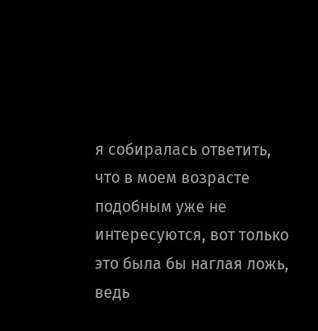я собиралась ответить, что в моем возрасте подобным уже не интересуются, вот только это была бы наглая ложь, ведь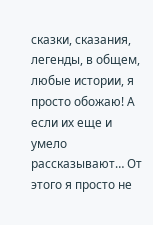сказки, сказания, легенды, в общем, любые истории, я просто обожаю! А если их еще и умело рассказывают… От этого я просто не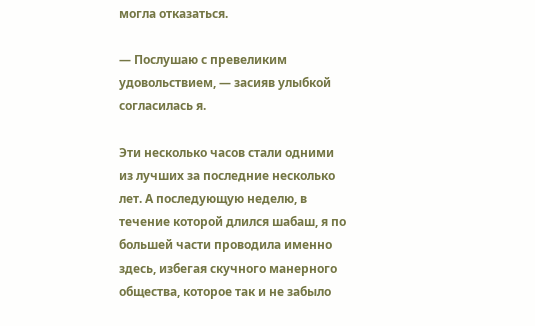могла отказаться.

— Послушаю с превеликим удовольствием, — засияв улыбкой согласилась я.

Эти несколько часов стали одними из лучших за последние несколько лет. А последующую неделю, в течение которой длился шабаш, я по большей части проводила именно здесь, избегая скучного манерного общества, которое так и не забыло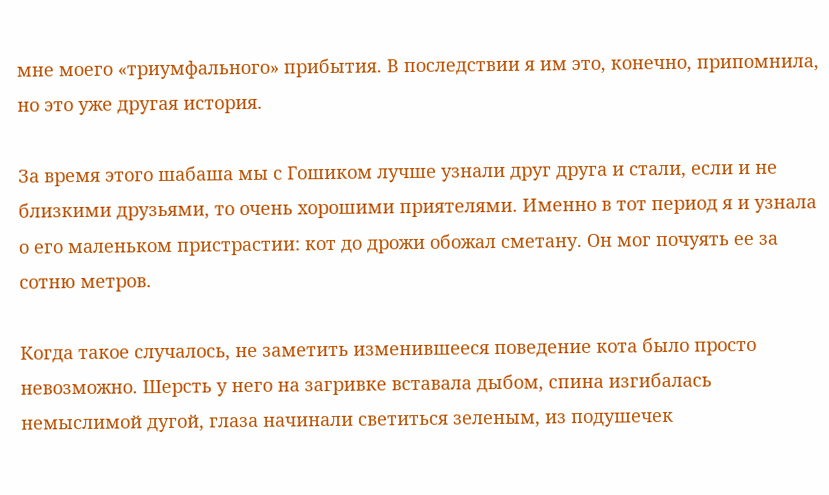мне моего «триумфального» прибытия. В последствии я им это, конечно, припомнила, но это уже другая история.

За время этого шабаша мы с Гошиком лучше узнали друг друга и стали, если и не близкими друзьями, то очень хорошими приятелями. Именно в тот период я и узнала о его маленьком пристрастии: кот до дрожи обожал сметану. Он мог почуять ее за сотню метров.

Когда такое случалось, не заметить изменившееся поведение кота было просто невозможно. Шерсть у него на загривке вставала дыбом, спина изгибалась немыслимой дугой, глаза начинали светиться зеленым, из подушечек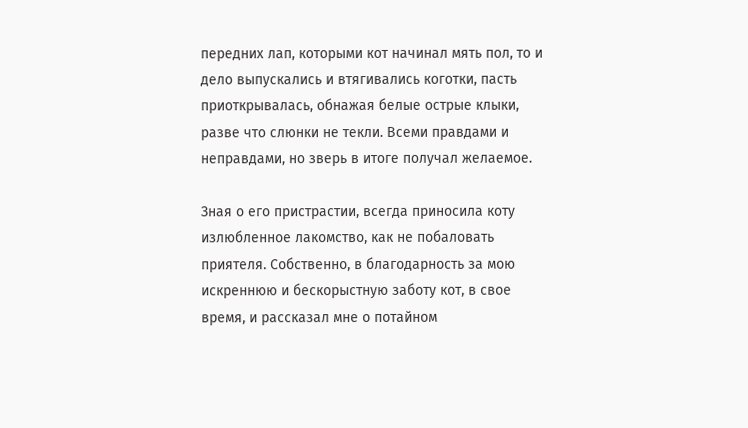передних лап, которыми кот начинал мять пол, то и дело выпускались и втягивались коготки, пасть приоткрывалась, обнажая белые острые клыки, разве что слюнки не текли. Всеми правдами и неправдами, но зверь в итоге получал желаемое.

Зная о его пристрастии, всегда приносила коту излюбленное лакомство, как не побаловать приятеля. Собственно, в благодарность за мою искреннюю и бескорыстную заботу кот, в свое время, и рассказал мне о потайном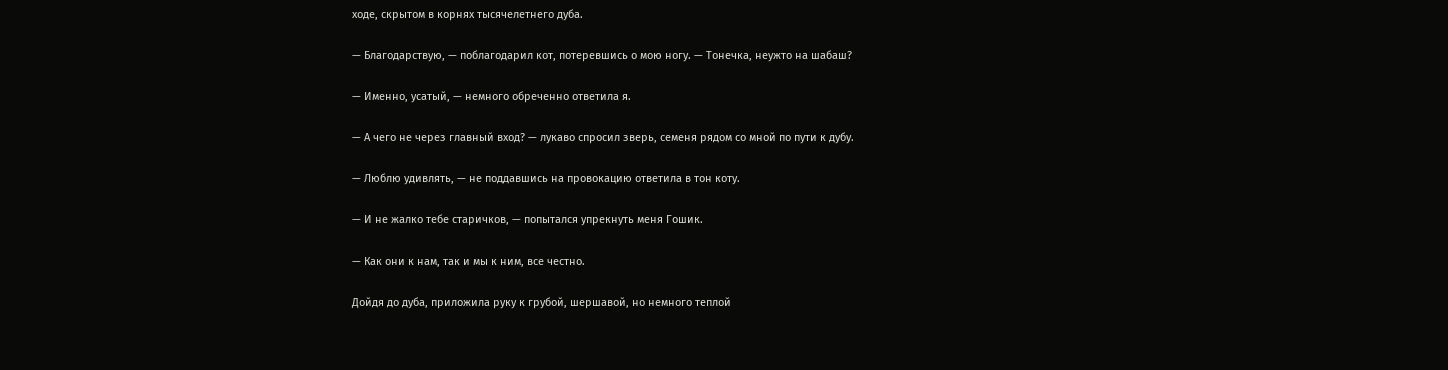ходе, скрытом в корнях тысячелетнего дуба.

— Благодарствую, — поблагодарил кот, потеревшись о мою ногу. — Тонечка, неужто на шабаш?

— Именно, усатый, — немного обреченно ответила я.

— А чего не через главный вход? — лукаво спросил зверь, семеня рядом со мной по пути к дубу.

— Люблю удивлять, — не поддавшись на провокацию ответила в тон коту.

— И не жалко тебе старичков, — попытался упрекнуть меня Гошик.

— Как они к нам, так и мы к ним, все честно.

Дойдя до дуба, приложила руку к грубой, шершавой, но немного теплой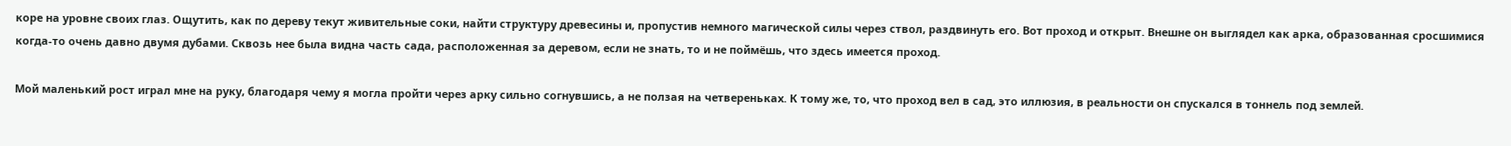коре на уровне своих глаз. Ощутить, как по дереву текут живительные соки, найти структуру древесины и, пропустив немного магической силы через ствол, раздвинуть его. Вот проход и открыт. Внешне он выглядел как арка, образованная сросшимися когда-то очень давно двумя дубами. Сквозь нее была видна часть сада, расположенная за деревом, если не знать, то и не поймёшь, что здесь имеется проход.

Мой маленький рост играл мне на руку, благодаря чему я могла пройти через арку сильно согнувшись, а не ползая на четвереньках. К тому же, то, что проход вел в сад, это иллюзия, в реальности он спускался в тоннель под землей.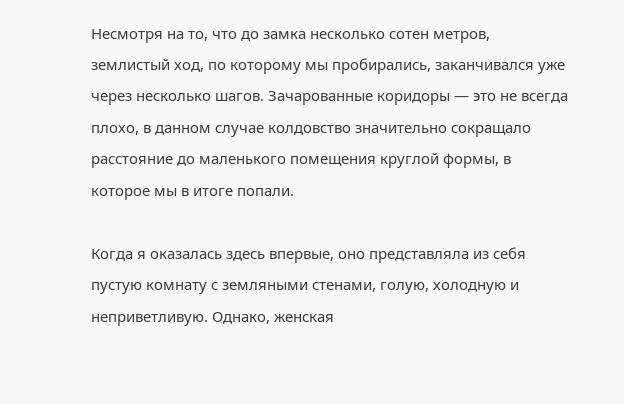Несмотря на то, что до замка несколько сотен метров, землистый ход, по которому мы пробирались, заканчивался уже через несколько шагов. Зачарованные коридоры — это не всегда плохо, в данном случае колдовство значительно сокращало расстояние до маленького помещения круглой формы, в которое мы в итоге попали.

Когда я оказалась здесь впервые, оно представляла из себя пустую комнату с земляными стенами, голую, холодную и неприветливую. Однако, женская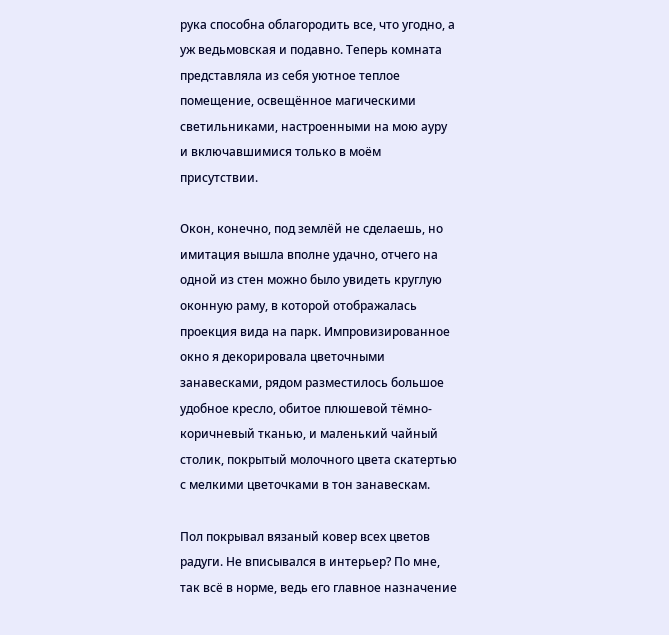рука способна облагородить все, что угодно, а уж ведьмовская и подавно. Теперь комната представляла из себя уютное теплое помещение, освещённое магическими светильниками, настроенными на мою ауру и включавшимися только в моём присутствии.

Окон, конечно, под землёй не сделаешь, но имитация вышла вполне удачно, отчего на одной из стен можно было увидеть круглую оконную раму, в которой отображалась проекция вида на парк. Импровизированное окно я декорировала цветочными занавесками, рядом разместилось большое удобное кресло, обитое плюшевой тёмно-коричневый тканью, и маленький чайный столик, покрытый молочного цвета скатертью с мелкими цветочками в тон занавескам.

Пол покрывал вязаный ковер всех цветов радуги. Не вписывался в интерьер? По мне, так всё в норме, ведь его главное назначение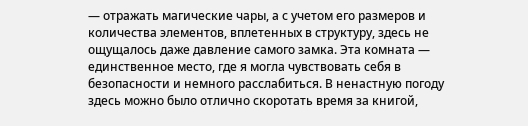— отражать магические чары, а с учетом его размеров и количества элементов, вплетенных в структуру, здесь не ощущалось даже давление самого замка. Эта комната — единственное место, где я могла чувствовать себя в безопасности и немного расслабиться. В ненастную погоду здесь можно было отлично скоротать время за книгой,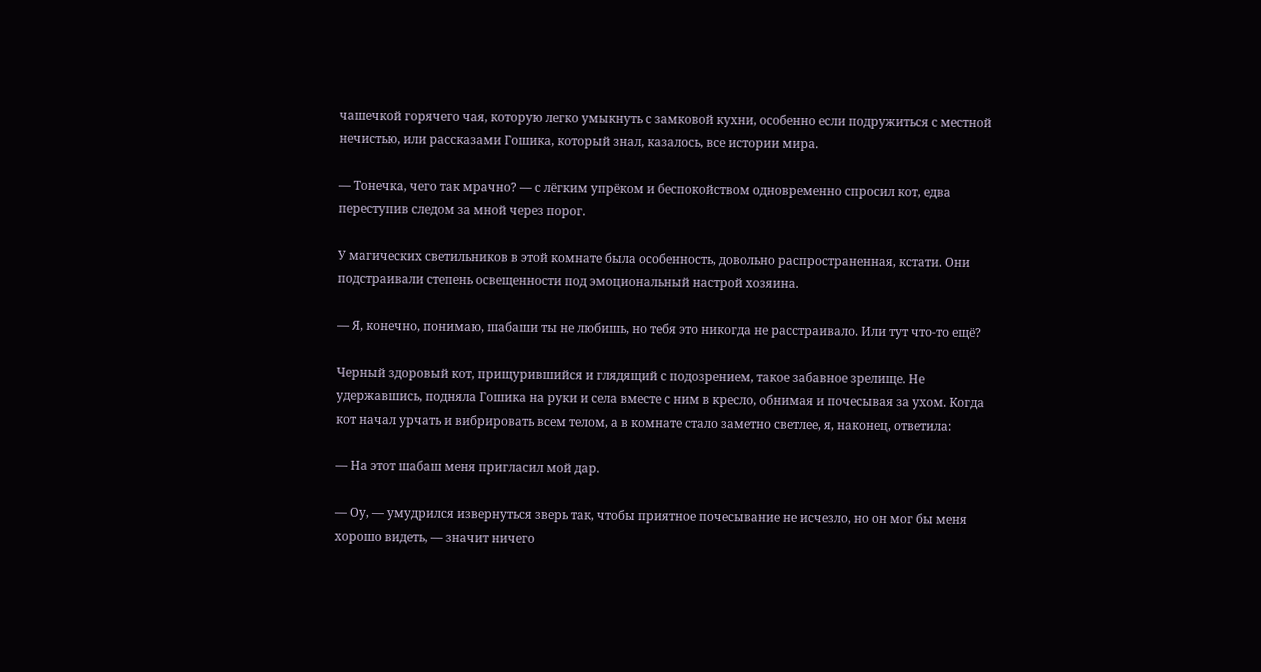чашечкой горячего чая, которую легко умыкнуть с замковой кухни, особенно если подружиться с местной нечистью, или рассказами Гошика, который знал, казалось, все истории мира.

— Тонечка, чего так мрачно? — с лёгким упрёком и беспокойством одновременно спросил кот, едва переступив следом за мной через порог.

У магических светильников в этой комнате была особенность, довольно распространенная, кстати. Они подстраивали степень освещенности под эмоциональный настрой хозяина.

— Я, конечно, понимаю, шабаши ты не любишь, но тебя это никогда не расстраивало. Или тут что-то ещё?

Черный здоровый кот, прищурившийся и глядящий с подозрением, такое забавное зрелище. Не удержавшись, подняла Гошика на руки и села вместе с ним в кресло, обнимая и почесывая за ухом. Когда кот начал урчать и вибрировать всем телом, а в комнате стало заметно светлее, я, наконец, ответила:

— На этот шабаш меня пригласил мой дар.

— Оу, — умудрился извернуться зверь так, чтобы приятное почесывание не исчезло, но он мог бы меня хорошо видеть, — значит ничего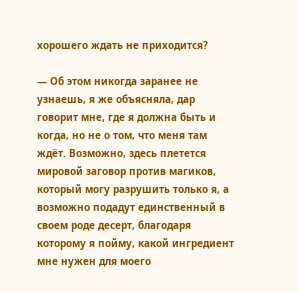хорошего ждать не приходится?

— Об этом никогда заранее не узнаешь, я же объясняла, дар говорит мне, где я должна быть и когда, но не о том, что меня там ждёт. Возможно, здесь плетется мировой заговор против магиков, который могу разрушить только я, а возможно подадут единственный в своем роде десерт, благодаря которому я пойму, какой ингредиент мне нужен для моего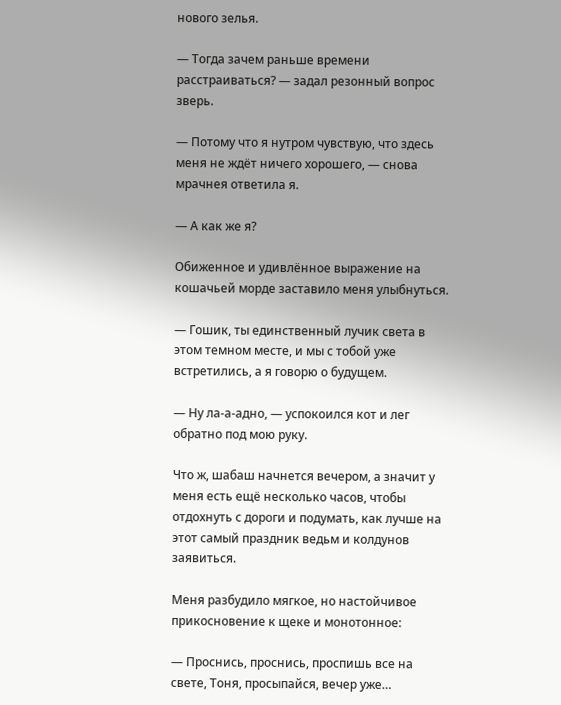нового зелья.

— Тогда зачем раньше времени расстраиваться? — задал резонный вопрос зверь.

— Потому что я нутром чувствую, что здесь меня не ждёт ничего хорошего, — снова мрачнея ответила я.

— А как же я?

Обиженное и удивлённое выражение на кошачьей морде заставило меня улыбнуться.

— Гошик, ты единственный лучик света в этом темном месте, и мы с тобой уже встретились, а я говорю о будущем.

— Ну ла-а-адно, — успокоился кот и лег обратно под мою руку.

Что ж, шабаш начнется вечером, а значит у меня есть ещё несколько часов, чтобы отдохнуть с дороги и подумать, как лучше на этот самый праздник ведьм и колдунов заявиться.

Меня разбудило мягкое, но настойчивое прикосновение к щеке и монотонное:

— Проснись, проснись, проспишь все на свете, Тоня, просыпайся, вечер уже…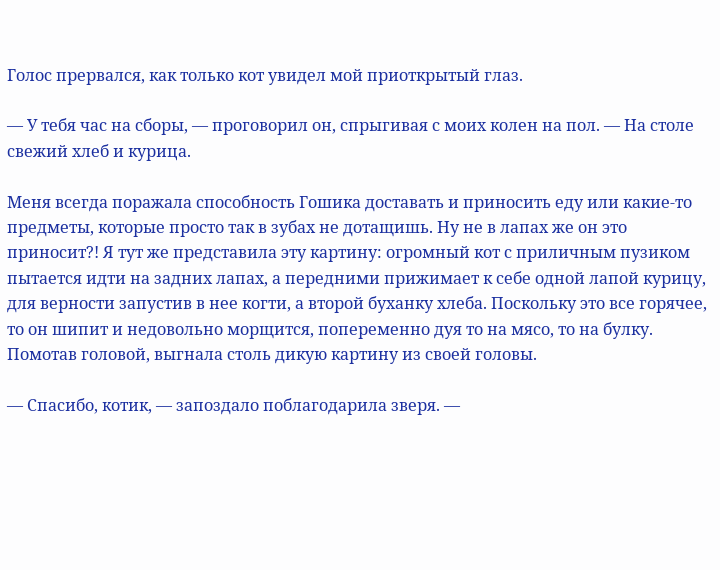Голос прервался, как только кот увидел мой приоткрытый глаз.

— У тебя час на сборы, — проговорил он, спрыгивая с моих колен на пол. — На столе свежий хлеб и курица.

Меня всегда поражала способность Гошика доставать и приносить еду или какие-то предметы, которые просто так в зубах не дотащишь. Ну не в лапах же он это приносит?! Я тут же представила эту картину: огромный кот с приличным пузиком пытается идти на задних лапах, а передними прижимает к себе одной лапой курицу, для верности запустив в нее когти, а второй буханку хлеба. Поскольку это все горячее, то он шипит и недовольно морщится, попеременно дуя то на мясо, то на булку. Помотав головой, выгнала столь дикую картину из своей головы.

— Спасибо, котик, — запоздало поблагодарила зверя. —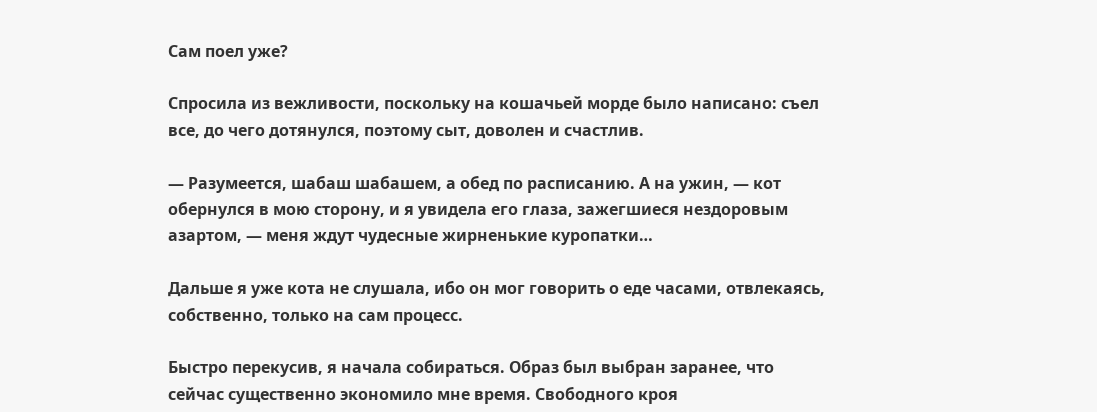Сам поел уже?

Спросила из вежливости, поскольку на кошачьей морде было написано: съел все, до чего дотянулся, поэтому сыт, доволен и счастлив.

— Разумеется, шабаш шабашем, а обед по расписанию. А на ужин, — кот обернулся в мою сторону, и я увидела его глаза, зажегшиеся нездоровым азартом, — меня ждут чудесные жирненькие куропатки…

Дальше я уже кота не слушала, ибо он мог говорить о еде часами, отвлекаясь, собственно, только на сам процесс.

Быстро перекусив, я начала собираться. Образ был выбран заранее, что сейчас существенно экономило мне время. Свободного кроя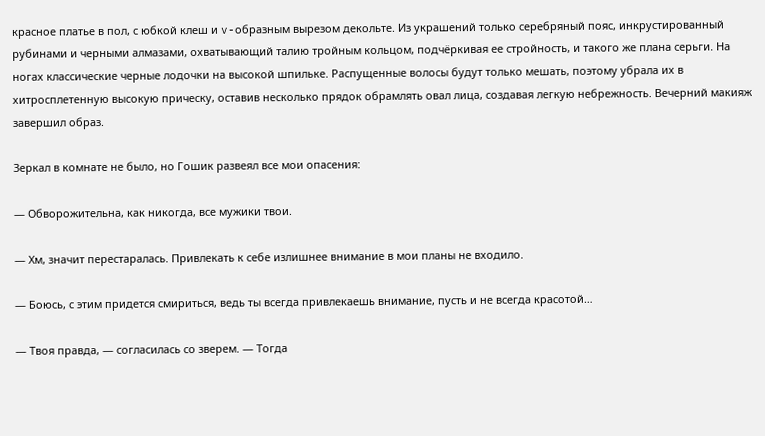красное платье в пол, с юбкой клеш и v-образным вырезом декольте. Из украшений только серебряный пояс, инкрустированный рубинами и черными алмазами, охватывающий талию тройным кольцом, подчёркивая ее стройность, и такого же плана серьги. На ногах классические черные лодочки на высокой шпильке. Распущенные волосы будут только мешать, поэтому убрала их в хитросплетенную высокую прическу, оставив несколько прядок обрамлять овал лица, создавая легкую небрежность. Вечерний макияж завершил образ.

Зеркал в комнате не было, но Гошик развеял все мои опасения:

— Обворожительна, как никогда, все мужики твои.

— Хм, значит перестаралась. Привлекать к себе излишнее внимание в мои планы не входило.

— Боюсь, с этим придется смириться, ведь ты всегда привлекаешь внимание, пусть и не всегда красотой…

— Твоя правда, — согласилась со зверем. — Тогда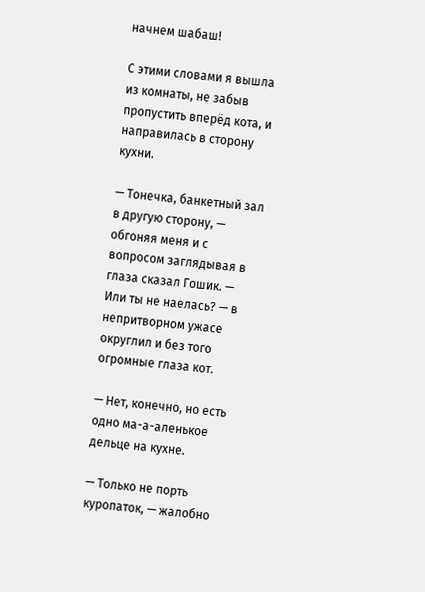начнем шабаш!

С этими словами я вышла из комнаты, не забыв пропустить вперёд кота, и направилась в сторону кухни.

— Тонечка, банкетный зал в другую сторону, — обгоняя меня и с вопросом заглядывая в глаза сказал Гошик. — Или ты не наелась? — в непритворном ужасе округлил и без того огромные глаза кот.

— Нет, конечно, но есть одно ма-а-аленькое дельце на кухне.

— Только не порть куропаток, — жалобно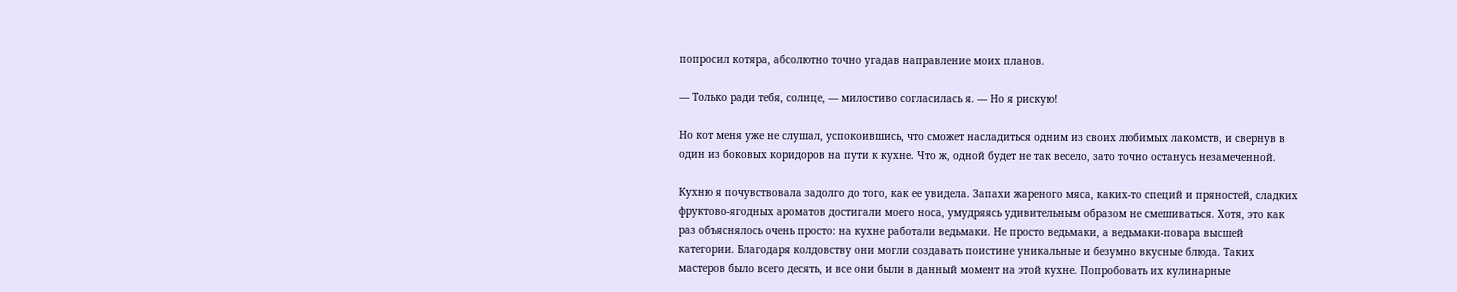попросил котяра, абсолютно точно угадав направление моих планов.

— Только ради тебя, солнце, — милостиво согласилась я. — Но я рискую!

Но кот меня уже не слушал, успокоившись, что сможет насладиться одним из своих любимых лакомств, и свернув в один из боковых коридоров на пути к кухне. Что ж, одной будет не так весело, зато точно останусь незамеченной.

Кухню я почувствовала задолго до того, как ее увидела. Запахи жареного мяса, каких-то специй и пряностей, сладких фруктово-ягодных ароматов достигали моего носа, умудряясь удивительным образом не смешиваться. Хотя, это как раз объяснялось очень просто: на кухне работали ведьмаки. Не просто ведьмаки, а ведьмаки-повара высшей категории. Благодаря колдовству они могли создавать поистине уникальные и безумно вкусные блюда. Таких мастеров было всего десять, и все они были в данный момент на этой кухне. Попробовать их кулинарные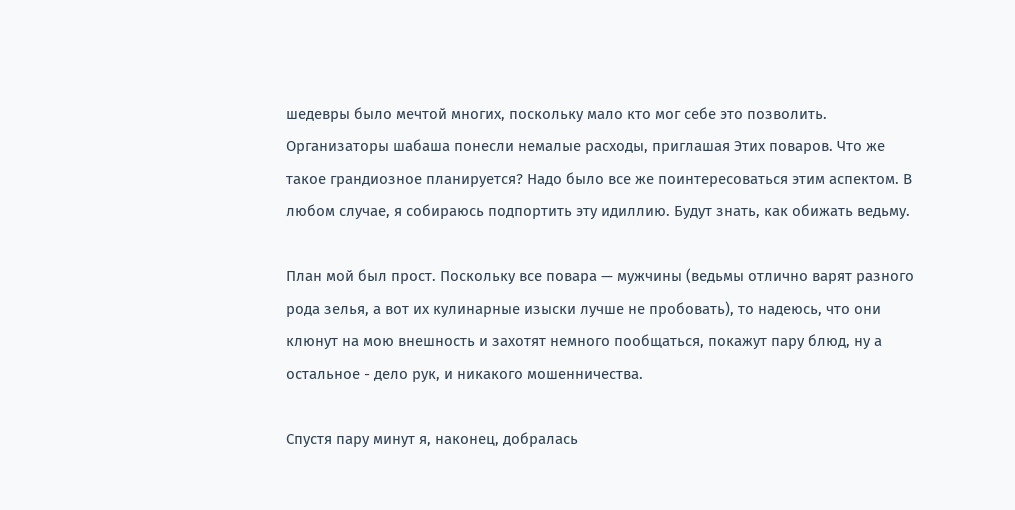шедевры было мечтой многих, поскольку мало кто мог себе это позволить. Организаторы шабаша понесли немалые расходы, приглашая Этих поваров. Что же такое грандиозное планируется? Надо было все же поинтересоваться этим аспектом. В любом случае, я собираюсь подпортить эту идиллию. Будут знать, как обижать ведьму.

План мой был прост. Поскольку все повара — мужчины (ведьмы отлично варят разного рода зелья, а вот их кулинарные изыски лучше не пробовать), то надеюсь, что они клюнут на мою внешность и захотят немного пообщаться, покажут пару блюд, ну а остальное - дело рук, и никакого мошенничества.

Спустя пару минут я, наконец, добралась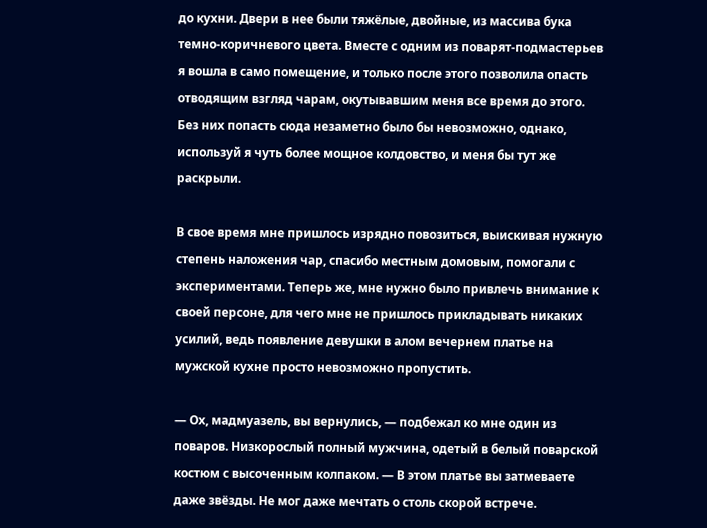до кухни. Двери в нее были тяжёлые, двойные, из массива бука темно-коричневого цвета. Вместе с одним из поварят-подмастерьев я вошла в само помещение, и только после этого позволила опасть отводящим взгляд чарам, окутывавшим меня все время до этого. Без них попасть сюда незаметно было бы невозможно, однако, используй я чуть более мощное колдовство, и меня бы тут же раскрыли.

В свое время мне пришлось изрядно повозиться, выискивая нужную степень наложения чар, спасибо местным домовым, помогали с экспериментами. Теперь же, мне нужно было привлечь внимание к своей персоне, для чего мне не пришлось прикладывать никаких усилий, ведь появление девушки в алом вечернем платье на мужской кухне просто невозможно пропустить.

— Ох, мадмуазель, вы вернулись, — подбежал ко мне один из поваров. Низкорослый полный мужчина, одетый в белый поварской костюм с высоченным колпаком. — В этом платье вы затмеваете даже звёзды. Не мог даже мечтать о столь скорой встрече.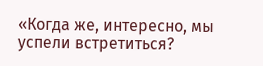«Когда же, интересно, мы успели встретиться?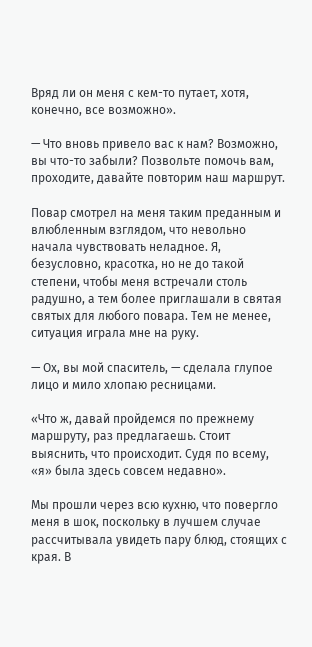Вряд ли он меня с кем-то путает, хотя, конечно, все возможно».

— Что вновь привело вас к нам? Возможно, вы что-то забыли? Позвольте помочь вам, проходите, давайте повторим наш маршрут.

Повар смотрел на меня таким преданным и влюбленным взглядом, что невольно начала чувствовать неладное. Я, безусловно, красотка, но не до такой степени, чтобы меня встречали столь радушно, а тем более приглашали в святая святых для любого повара. Тем не менее, ситуация играла мне на руку.

— Ох, вы мой спаситель, — сделала глупое лицо и мило хлопаю ресницами.

«Что ж, давай пройдемся по прежнему маршруту, раз предлагаешь. Стоит выяснить, что происходит. Судя по всему, «я» была здесь совсем недавно».

Мы прошли через всю кухню, что повергло меня в шок, поскольку в лучшем случае рассчитывала увидеть пару блюд, стоящих с края. В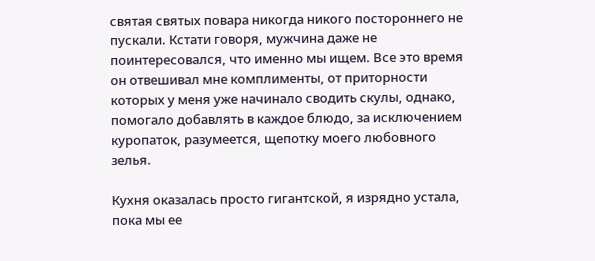святая святых повара никогда никого постороннего не пускали. Кстати говоря, мужчина даже не поинтересовался, что именно мы ищем. Все это время он отвешивал мне комплименты, от приторности которых у меня уже начинало сводить скулы, однако, помогало добавлять в каждое блюдо, за исключением куропаток, разумеется, щепотку моего любовного зелья.

Кухня оказалась просто гигантской, я изрядно устала, пока мы ее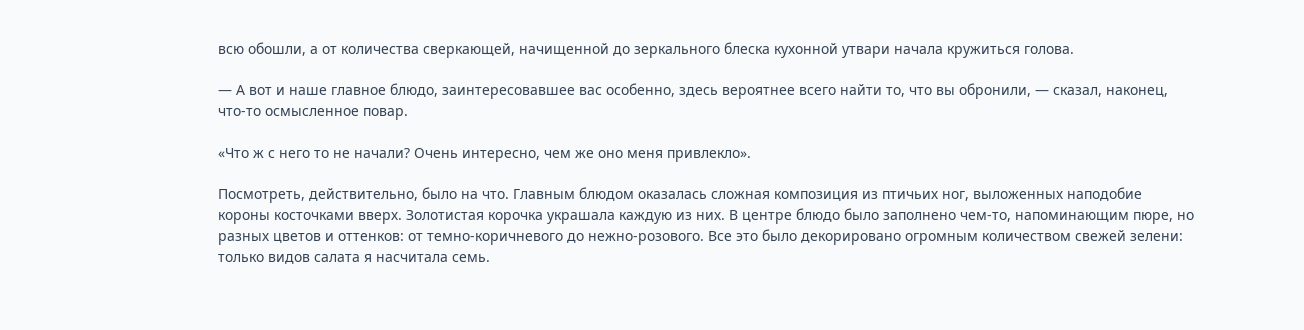всю обошли, а от количества сверкающей, начищенной до зеркального блеска кухонной утвари начала кружиться голова.

— А вот и наше главное блюдо, заинтересовавшее вас особенно, здесь вероятнее всего найти то, что вы обронили, — сказал, наконец, что-то осмысленное повар.

«Что ж с него то не начали? Очень интересно, чем же оно меня привлекло».

Посмотреть, действительно, было на что. Главным блюдом оказалась сложная композиция из птичьих ног, выложенных наподобие короны косточками вверх. Золотистая корочка украшала каждую из них. В центре блюдо было заполнено чем-то, напоминающим пюре, но разных цветов и оттенков: от темно-коричневого до нежно-розового. Все это было декорировано огромным количеством свежей зелени: только видов салата я насчитала семь.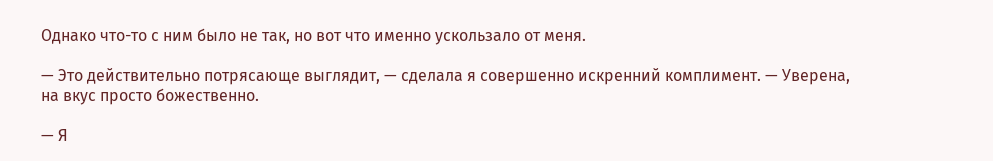Однако что-то с ним было не так, но вот что именно ускользало от меня.

— Это действительно потрясающе выглядит, — сделала я совершенно искренний комплимент. — Уверена, на вкус просто божественно.

— Я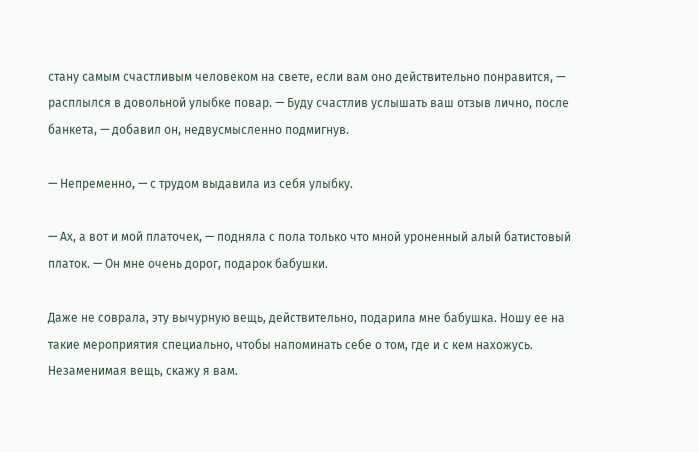стану самым счастливым человеком на свете, если вам оно действительно понравится, — расплылся в довольной улыбке повар. — Буду счастлив услышать ваш отзыв лично, после банкета, — добавил он, недвусмысленно подмигнув.

— Непременно, — с трудом выдавила из себя улыбку.

— Ах, а вот и мой платочек, — подняла с пола только что мной уроненный алый батистовый платок. — Он мне очень дорог, подарок бабушки.

Даже не соврала, эту вычурную вещь, действительно, подарила мне бабушка. Ношу ее на такие мероприятия специально, чтобы напоминать себе о том, где и с кем нахожусь. Незаменимая вещь, скажу я вам.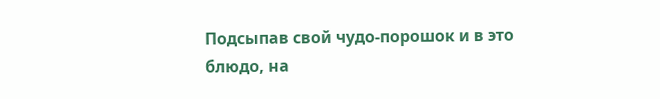Подсыпав свой чудо-порошок и в это блюдо, на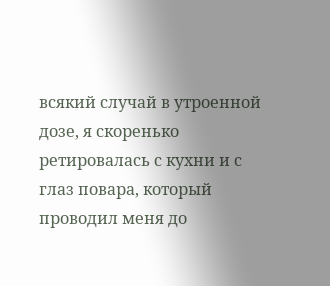всякий случай в утроенной дозе, я скоренько ретировалась с кухни и с глаз повара, который проводил меня до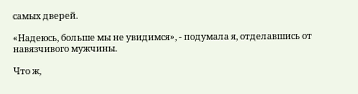самых дверей.

«Надеюсь, больше мы не увидимся», - подумала я, отделавшись от навязчивого мужчины.

Что ж,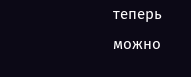теперь можно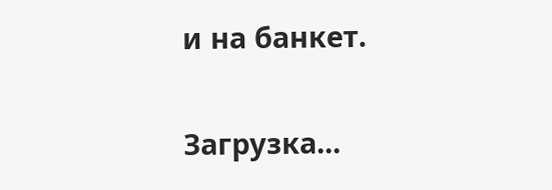и на банкет.

Загрузка...